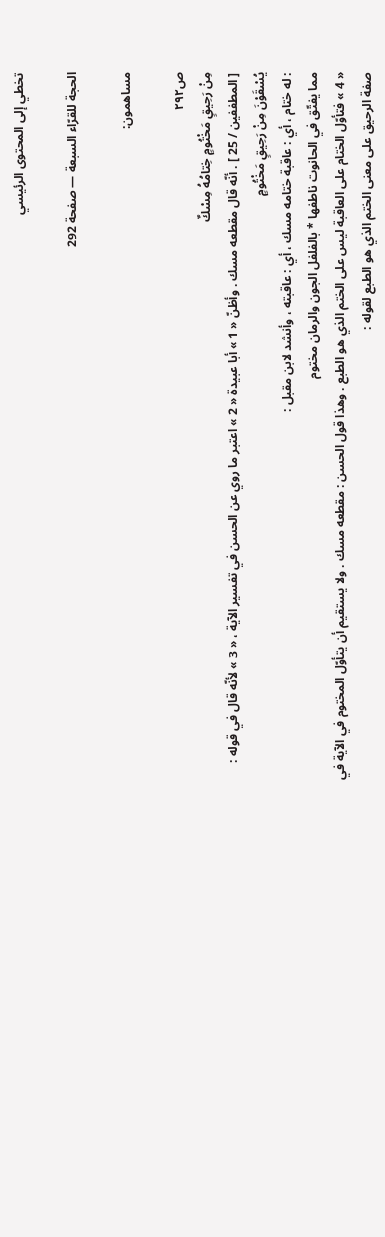تخطي إلى المحتوى الرئيسي

الحجة للقرّاء السبعة — صفحة 292

مساهمون:

ص٢٩٢
مِنْ رَحِيقٍ مَخْتُومٍ خِتامُهُ مِسْكٌ
[ المطففين / 25 ] . أنّه قال مقطعه مسك . وأظنّ « 1 » أبا عبيدة « 2 » اعتبر ما روي عن الحسن في تفسير الآية ، « 3 » لأنّه قال في قوله :
يُسْقَوْنَ مِنْ رَحِيقٍ مَخْتُومٍ
: له ختام ، أي : عاقبة ختامه مسك ، أي : عاقبته ، وأنشد لابن مقبل :
مما يفتّق في الحانوت ناطفها * بالفلفل الجون والرمان مختوم
« 4 » فتأوّل الختام على العاقبة ليس على الختم الذي هو الطبع . وهذا قول الحسن : مقطعه مسك . ولا يستقيم أن يتأوّل المختوم في الآية في صفة الرحيق على معنى الختم الذي هو الطبع لقوله :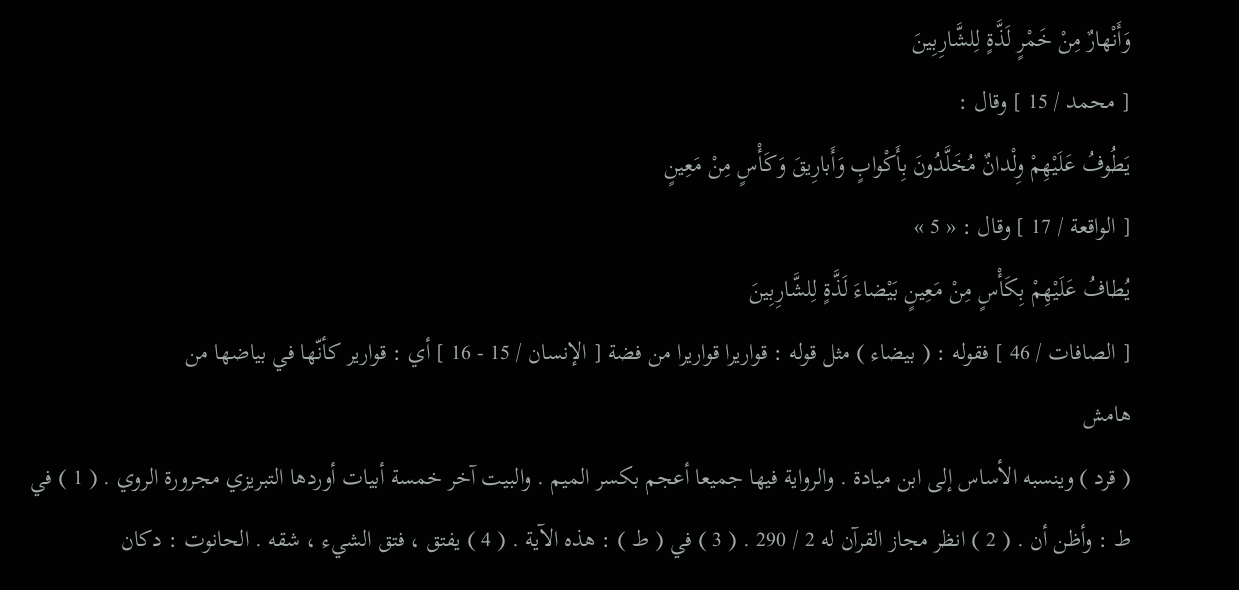وَأَنْهارٌ مِنْ خَمْرٍ لَذَّةٍ لِلشَّارِبِينَ
[ محمد / 15 ] وقال :
يَطُوفُ عَلَيْهِمْ وِلْدانٌ مُخَلَّدُونَ بِأَكْوابٍ وَأَبارِيقَ وَكَأْسٍ مِنْ مَعِينٍ
[ الواقعة / 17 ] وقال : « 5 »
يُطافُ عَلَيْهِمْ بِكَأْسٍ مِنْ مَعِينٍ بَيْضاءَ لَذَّةٍ لِلشَّارِبِينَ
[ الصافات / 46 ] فقوله : ( بيضاء ) مثل قوله : قواريرا قواريرا من فضة [ الإنسان / 15 - 16 ] أي : قوارير كأنّها في بياضها من
هامش
( قرد ) وينسبه الأساس إلى ابن ميادة . والرواية فيها جميعا أعجم بكسر الميم . والبيت آخر خمسة أبيات أوردها التبريزي مجرورة الروي . ( 1 ) في ط : وأظن أن . ( 2 ) انظر مجاز القرآن له 2 / 290 . ( 3 ) في ( ط ) : هذه الآية . ( 4 ) يفتق ، فتق الشيء ، شقه . الحانوت : دكان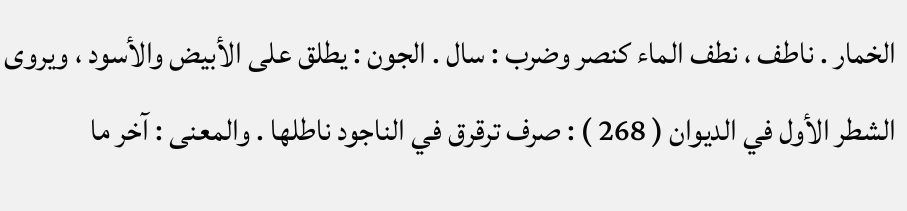الخمار . ناطف ، نطف الماء كنصر وضرب : سال . الجون : يطلق على الأبيض والأسود ، ويروى الشطر الأول في الديوان ( 268 ) : صرف ترقرق في الناجود ناطلها . والمعنى : آخر ما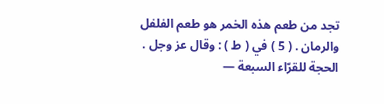تجد من طعم هذه الخمر هو طعم الفلفل والرمان . ( 5 ) في ( ط ) : وقال عز وجل .
الحجة للقرّاء السبعة —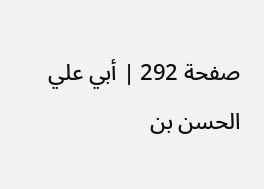صفحة 292 | أبي علي الحسن بن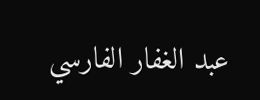عبد الغفار الفارسي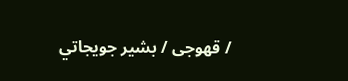/ قهوجى / بشير جويجاتي